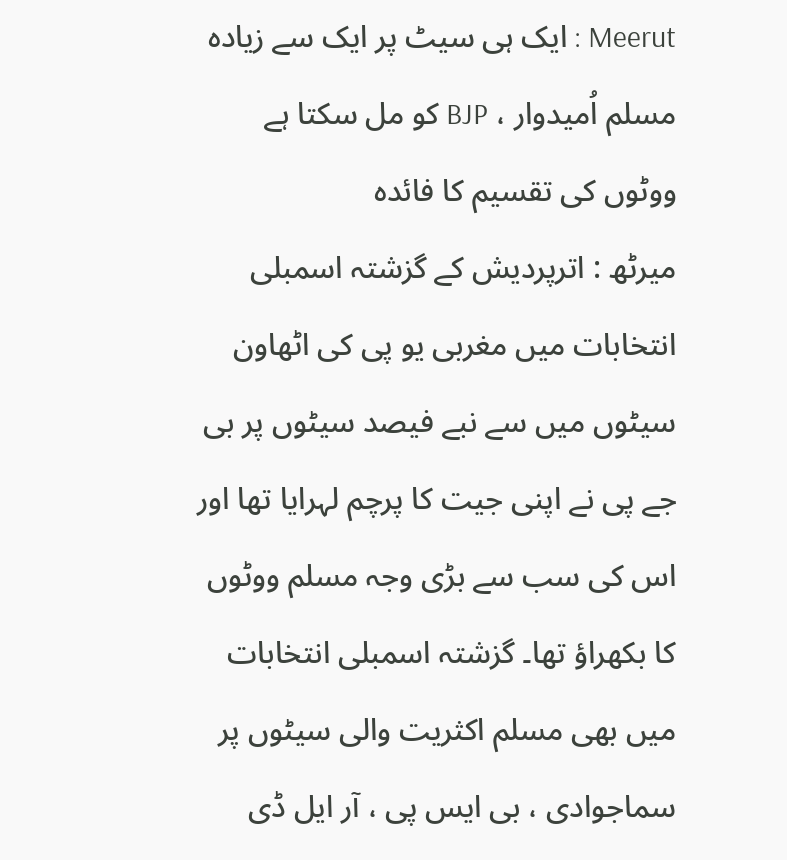Meerut : ایک ہی سیٹ پر ایک سے زیادہ مسلم اُمیدوار ، BJP کو مل سکتا ہے ووٹوں کی تقسیم کا فائدہ
میرٹھ : اترپردیش کے گزشتہ اسمبلی انتخابات میں مغربی یو پی کی اٹھاون سیٹوں میں سے نبے فیصد سیٹوں پر بی جے پی نے اپنی جیت کا پرچم لہرایا تھا اور اس کی سب سے بڑی وجہ مسلم ووٹوں کا بکھراؤ تھا۔ گزشتہ اسمبلی انتخابات میں بھی مسلم اکثریت والی سیٹوں پر سماجوادی ، بی ایس پی ، آر ایل ڈی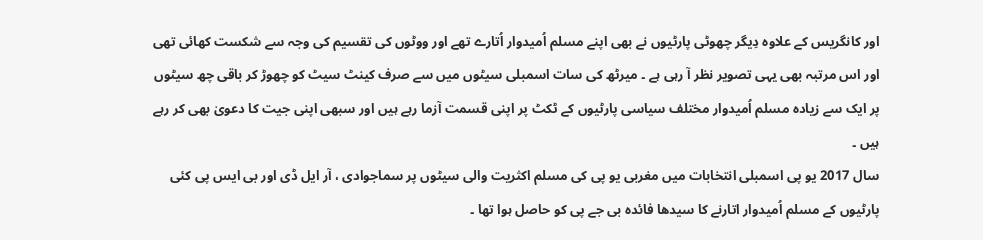اور کانگریس کے علاوہ دِیگر چھوٹی پارٹیوں نے بھی اپنے مسلم اُمیدوار اُتارے تھے اور ووٹوں کی تقسیم کی وجہ سے شکست کھائی تھی اور اس مرتبہ بھی یہی تصویر نظر آ رہی ہے ۔ میرٹھ کی سات اسمبلی سیٹوں میں سے صرف کینٹ سیٹ کو چھوڑ کر باقی چھ سیٹوں پر ایک سے زیادہ مسلم اُمیدوار مختلف سیاسی پارٹیوں کے ٹکٹ پر اپنی قسمت آزما رہے ہیں اور سبھی اپنی جیت کا دعویٰ بھی کر رہے ہیں ۔
سال 2017 یو پی اسمبلی انتخابات میں مغربی یو پی کی مسلم اکثریت والی سیٹوں پر سماجوادی ، آر ایل ڈی اور بی ایس پی کئی پارٹیوں کے مسلم اُمیدوار اتارنے کا سیدھا فائدہ بی جے پی کو حاصل ہوا تھا ۔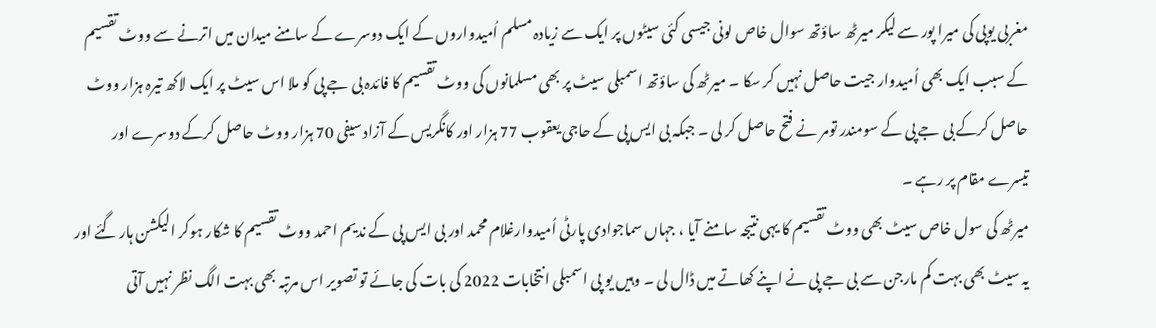مغربی یوپی کی میرا پور سے لیکر میرٹھ ساؤتھ سوال خاص لونی جیسی کئی سیٹوں پر ایک سے زیادہ مسلم اُمیدواروں کے ایک دوسرے کے سامنے میدان میں اترنے سے ووٹ تقسیم کے سبب ایک بھی اُمیدوار جیت حاصل نہیں کر سکا ۔ میرٹھ کی ساؤتھ اسمبلی سیٹ پر بھی مسلمانوں کی ووٹ تقسیم کا فائدہ بی جے پی کو ملا اس سیٹ پر ایک لاکھ تیرہ ہزار ووٹ حاصل کرکے بی جے پی کے سومندر تومر نے فتح حاصل کر لی ۔ جبکہ بی ایس پی کے حاجی یعقوب 77 ہزار اور کانگریس کے آزاد سیفی 70 ہزار ووٹ حاصل کرکے دوسرے اور تیسرے مقام پر رہے ۔
میرٹھ کی سول خاص سیٹ بھی ووٹ تقسیم کا یہی نتیجہ سامنے آیا ، جہاں سماجوادی پارٹی اُمیدوارغلام محمد اور بی ایس پی کے ندیم احمد ووٹ تقسیم کا شکار ہوکر الیکشن ہار گئے اور یہ سیٹ بھی بہت کم مارجن سے بی جے پی نے اپنے کھاتے میں ڈال لی ۔ وہیں یو پی اسمبلی انتخابات 2022 کی بات کی جائے تو تصویر اس مرتبہ بھی بہت الگ نظر نہیں آتی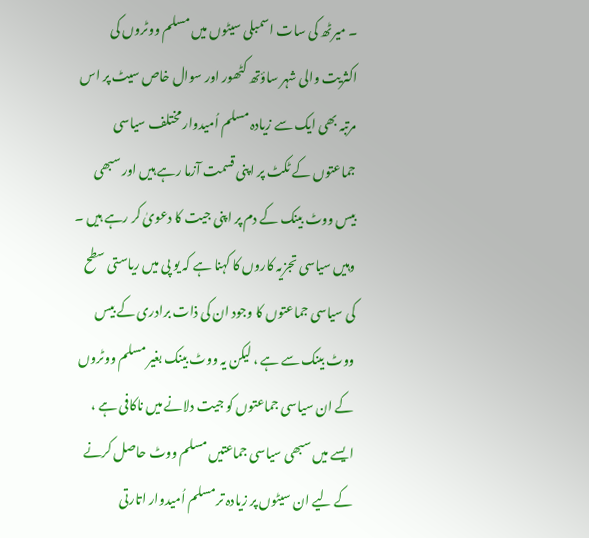۔ میرٹھ کی سات اسمبلی سیٹوں میں مسلم ووٹروں کی اکثریت والی شہر ساؤتھ کٹھور اور سوال خاص سیٹ پر اس مرتبہ بھی ایک سے زیادہ مسلم اُمیدوار مختلف سیاسی جماعتوں کے ٹکٹ پر اپنی قسمت آزما رہے ہیں اور سبھی بیس ووٹ بینک کے دم پر اپنی جیت کا دعویٰ کر رہے ہیں ۔
وہیں سیاسی تجزیہ کاروں کا کہنا ہے کہ یو پی میں ریاستی سطح کی سیاسی جماعتوں کا وجود ان کی ذات برادری کے بیس ووٹ بینک سے ہے ، لیکن یہ ووٹ بینک بغیر مسلم ووٹروں کے ان سیاسی جماعتوں کو جیت دلانے میں ناکافی ہے ، ایسے میں سبھی سیاسی جماعتیں مسلم ووٹ حاصل کرنے کے لیے ان سیٹوں پر زیادہ تر مسلم اُمیدوار اتارتی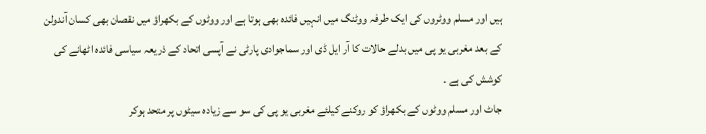ہیں اور مسلم ووٹروں کی ایک طرفہ ووٹنگ میں انہیں فائدہ بھی ہوتا ہے اور ووٹوں کے بکھراؤ میں نقصان بھی کسان آندولن کے بعد مغربی یو پی میں بدلے حالات کا آر ایل ڈی اور سماجوادی پارٹی نے آپسی اتحاد کے ذریعہ سیاسی فائدہ اٹھانے کی کوشش کی ہے ۔
جاٹ اور مسلم ووٹوں کے بکھراؤ کو روکنے کیلئے مغربی یو پی کی سو سے زیادہ سیٹوں پر متحد ہوکر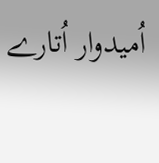اُمیدوار اُتارے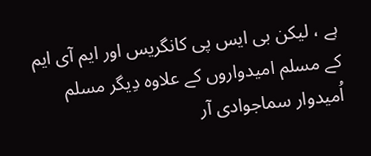ہے ، لیکن بی ایس پی کانگریس اور ایم آی ایم کے مسلم امیدواروں کے علاوہ دِیگر مسلم اُمیدوار سماجوادی آر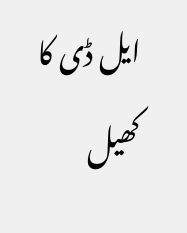ایل ڈی کا کھیل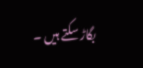بگاڑ سکتے ہیں ۔